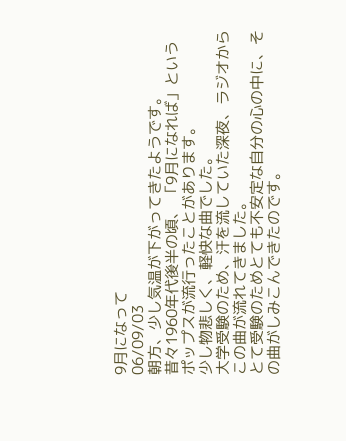9月になって
06/09/03
朝方、少し気温が下がってきたようです。
昔々1960年代後半の頃、 「9月になれば」というポップスが流行ったことがあります。
少し物悲しく、軽快な曲でした。
大学受験のため、汗を流していた深夜、ラジオからこの曲が流れてきました。
とて受験のためとても不安定な自分の心の中に、その曲がしみこんできたのです。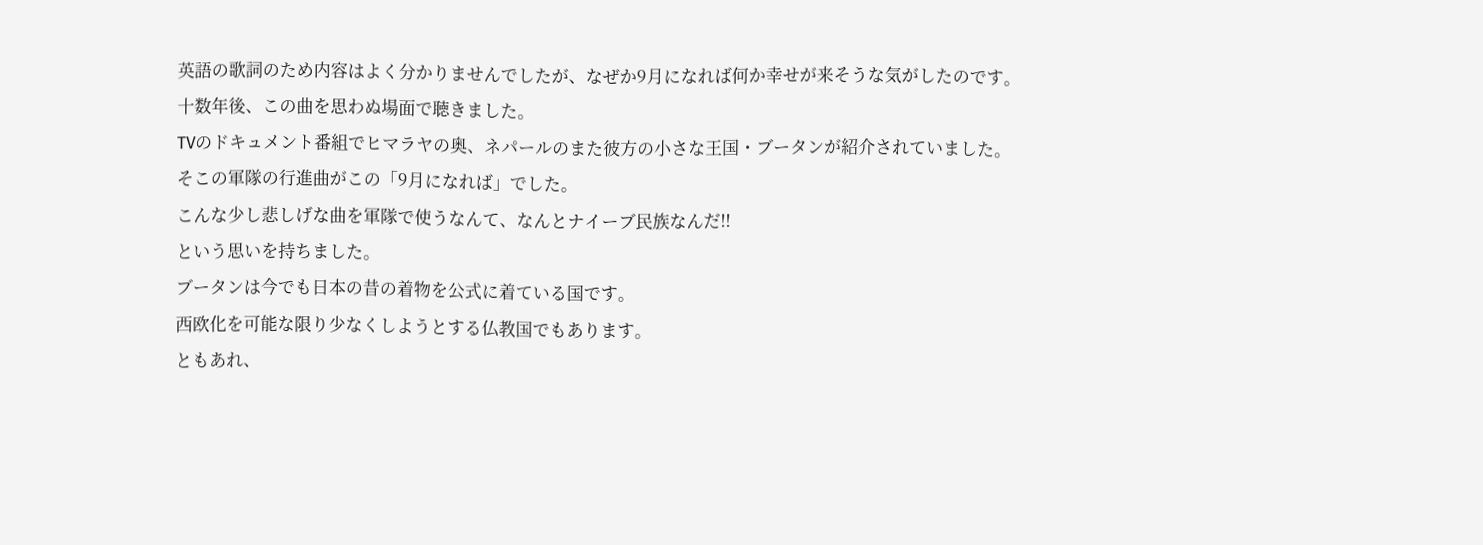英語の歌詞のため内容はよく分かりませんでしたが、なぜか9月になれば何か幸せが来そうな気がしたのです。
十数年後、この曲を思わぬ場面で聴きました。
TVのドキュメント番組でヒマラヤの奥、ネパールのまた彼方の小さな王国・ブータンが紹介されていました。
そこの軍隊の行進曲がこの「9月になれば」でした。
こんな少し悲しげな曲を軍隊で使うなんて、なんとナイーブ民族なんだ!!
という思いを持ちました。
ブータンは今でも日本の昔の着物を公式に着ている国です。
西欧化を可能な限り少なくしようとする仏教国でもあります。
ともあれ、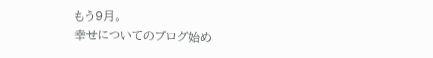もう9月。
幸せについてのブログ始め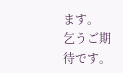ます。
乞うご期待です。